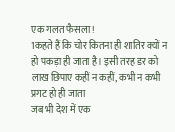एक गलत फैसला!
1कहते हैं कि चोर कितना ही शातिर क्यों न हो पकड़ा ही जाता है। इसी तरह डर को लाख छिपाए कहीं न कहीं, कभी न कभी प्रगट हो ही जाता
जब भी देश में एक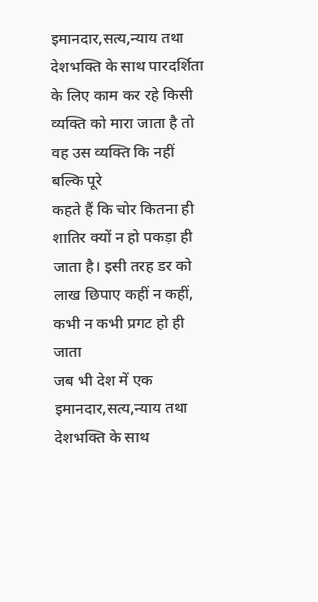इमानदार,सत्य,न्याय तथा देशभक्ति के साथ पारदर्शिता के लिए काम कर रहे किसी व्यक्ति को मारा जाता है तो वह उस व्यक्ति कि नहीं बल्कि पूरे
कहते हैं कि चोर कितना ही शातिर क्यों न हो पकड़ा ही जाता है। इसी तरह डर को लाख छिपाए कहीं न कहीं, कभी न कभी प्रगट हो ही जाता
जब भी देश में एक इमानदार,सत्य,न्याय तथा देशभक्ति के साथ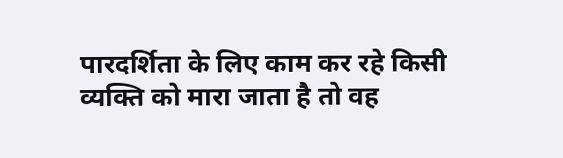पारदर्शिता के लिए काम कर रहे किसी व्यक्ति को मारा जाता है तो वह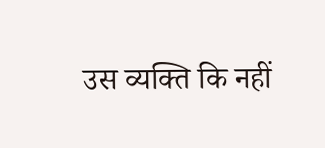उस व्यक्ति कि नहीं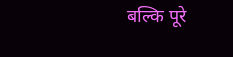बल्कि पूरे